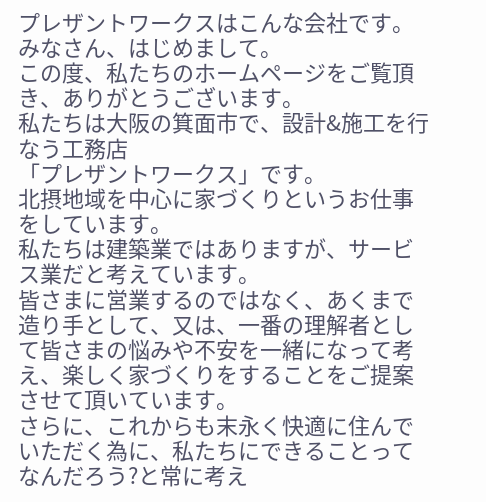プレザントワークスはこんな会社です。
みなさん、はじめまして。
この度、私たちのホームページをご覧頂き、ありがとうございます。
私たちは大阪の箕面市で、設計&施工を行なう工務店
「プレザントワークス」です。
北摂地域を中心に家づくりというお仕事をしています。
私たちは建築業ではありますが、サービス業だと考えています。
皆さまに営業するのではなく、あくまで造り手として、又は、一番の理解者として皆さまの悩みや不安を一緒になって考え、楽しく家づくりをすることをご提案させて頂いています。
さらに、これからも末永く快適に住んでいただく為に、私たちにできることってなんだろう?と常に考え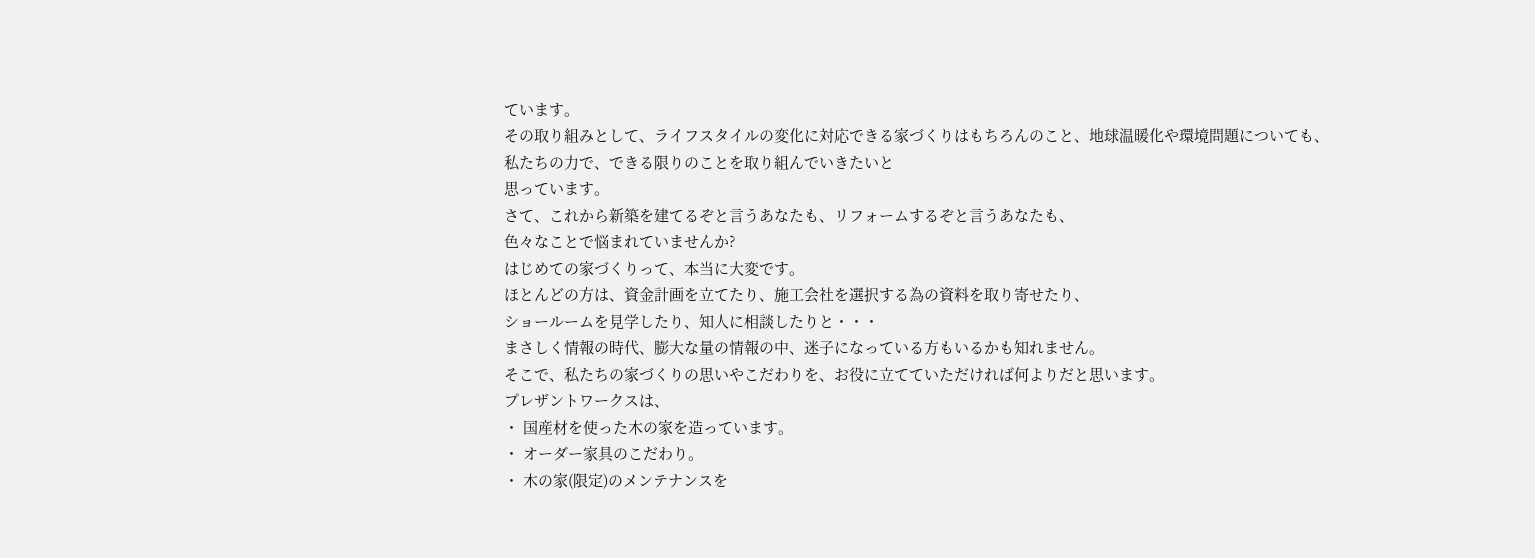ています。
その取り組みとして、ライフスタイルの変化に対応できる家づくりはもちろんのこと、地球温暖化や環境問題についても、
私たちの力で、できる限りのことを取り組んでいきたいと
思っています。
さて、これから新築を建てるぞと言うあなたも、リフォームするぞと言うあなたも、
色々なことで悩まれていませんか?
はじめての家づくりって、本当に大変です。
ほとんどの方は、資金計画を立てたり、施工会社を選択する為の資料を取り寄せたり、
ショールームを見学したり、知人に相談したりと・・・
まさしく情報の時代、膨大な量の情報の中、迷子になっている方もいるかも知れません。
そこで、私たちの家づくりの思いやこだわりを、お役に立てていただければ何よりだと思います。
プレザントワークスは、
・ 国産材を使った木の家を造っています。
・ オーダー家具のこだわり。
・ 木の家(限定)のメンテナンスを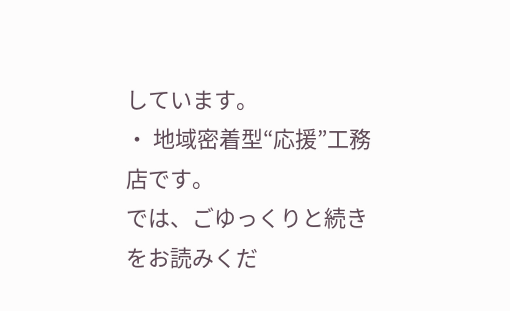しています。
・ 地域密着型“応援”工務店です。
では、ごゆっくりと続きをお読みくだ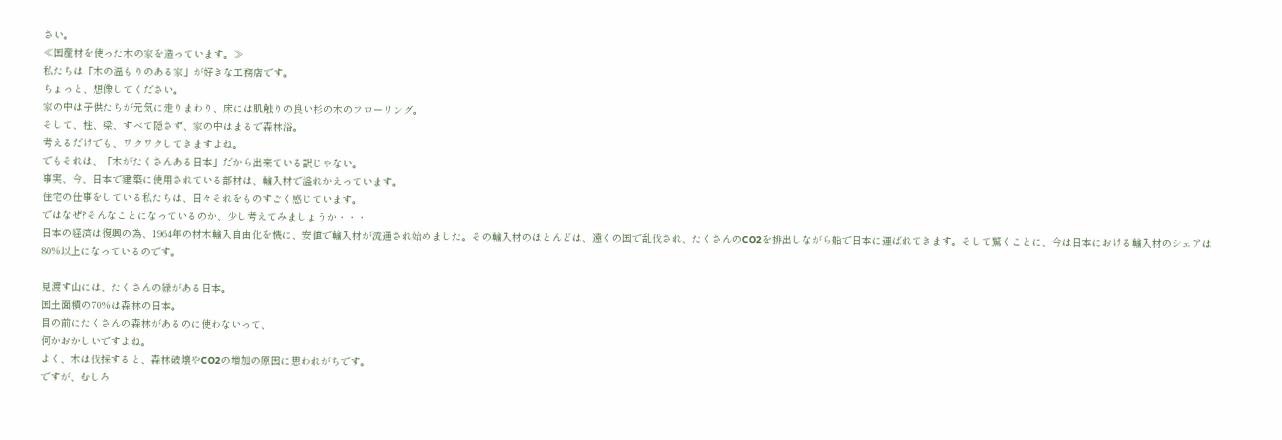さい。
≪国産材を使った木の家を造っています。≫
私たちは「木の温もりのある家」が好きな工務店です。
ちょっと、想像してください。
家の中は子供たちが元気に走りまわり、床には肌触りの良い杉の木のフローリング。
そして、柱、梁、すべて隠さず、家の中はまるで森林浴。
考えるだけでも、ワクワクしてきますよね。
でもそれは、「木がたくさんある日本」だから出来ている訳じゃない。
事実、今、日本で建築に使用されている部材は、輸入材で溢れかえっています。
住宅の仕事をしている私たちは、日々それをものすごく感じています。
ではなぜ?そんなことになっているのか、少し考えてみましょうか・・・
日本の経済は復興の為、1964年の材木輸入自由化を機に、安値で輸入材が流通され始めました。その輸入材のほとんどは、遠くの国で乱伐され、たくさんのCO2を排出しながら船で日本に運ばれてきます。そして驚くことに、今は日本における輸入材のシェアは80%以上になっているのです。

見渡す山には、たくさんの緑がある日本。
国土面積の70%は森林の日本。
目の前にたくさんの森林があるのに使わないって、
何かおかしいですよね。
よく、木は伐採すると、森林破壊やCO2の増加の原因に思われがちです。
ですが、むしろ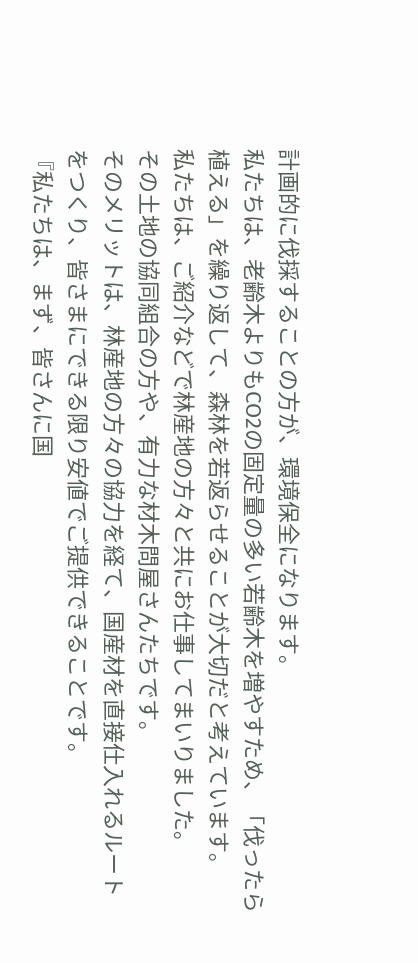計画的に伐採することの方が、環境保全になります。
私たちは、老齢木よりもCO2の固定量の多い若齢木を増やすため、「伐ったら植える」を繰り返して、森林を若返らせることが大切だと考えています。
私たちは、ご紹介などで林産地の方々と共にお仕事してまいりました。
その土地の協同組合の方や、有力な材木問屋さんたちです。
そのメリットは、林産地の方々の協力を経て、国産材を直接仕入れるルートをつくり、皆さまにできる限り安値でご提供できることです。
『私たちは、まず、皆さんに国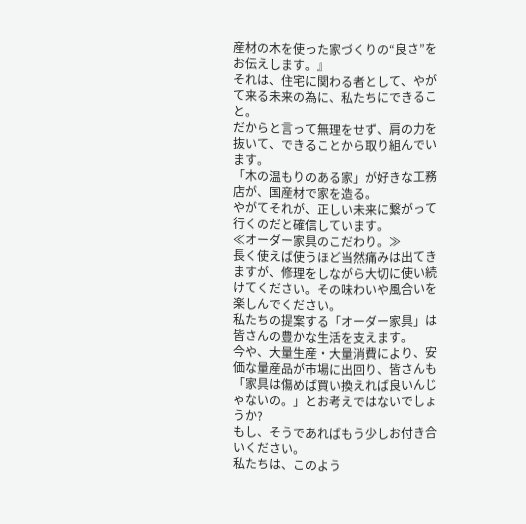産材の木を使った家づくりの“良さ”をお伝えします。』
それは、住宅に関わる者として、やがて来る未来の為に、私たちにできること。
だからと言って無理をせず、肩の力を抜いて、できることから取り組んでいます。
「木の温もりのある家」が好きな工務店が、国産材で家を造る。
やがてそれが、正しい未来に繋がって行くのだと確信しています。
≪オーダー家具のこだわり。≫
長く使えば使うほど当然痛みは出てきますが、修理をしながら大切に使い続けてください。その味わいや風合いを楽しんでください。
私たちの提案する「オーダー家具」は皆さんの豊かな生活を支えます。
今や、大量生産・大量消費により、安価な量産品が市場に出回り、皆さんも「家具は傷めば買い換えれば良いんじゃないの。」とお考えではないでしょうか?
もし、そうであればもう少しお付き合いください。
私たちは、このよう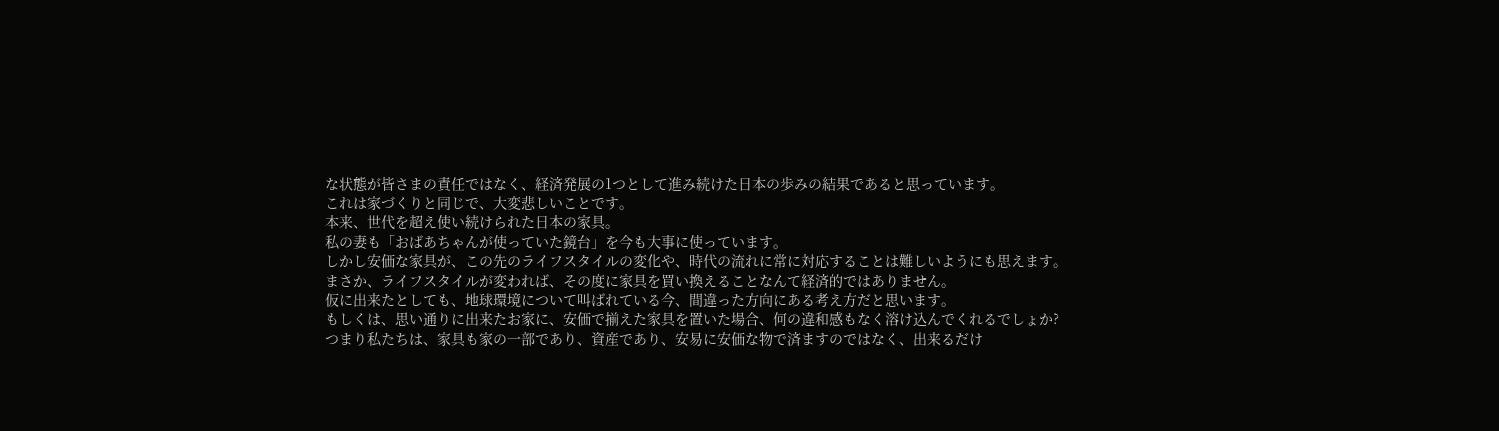な状態が皆さまの責任ではなく、経済発展の1つとして進み続けた日本の歩みの結果であると思っています。
これは家づくりと同じで、大変悲しいことです。
本来、世代を超え使い続けられた日本の家具。
私の妻も「おばあちゃんが使っていた鏡台」を今も大事に使っています。
しかし安価な家具が、この先のライフスタイルの変化や、時代の流れに常に対応することは難しいようにも思えます。
まさか、ライフスタイルが変われば、その度に家具を買い換えることなんて経済的ではありません。
仮に出来たとしても、地球環境について叫ばれている今、間違った方向にある考え方だと思います。
もしくは、思い通りに出来たお家に、安価で揃えた家具を置いた場合、何の違和感もなく溶け込んでくれるでしょか?
つまり私たちは、家具も家の一部であり、資産であり、安易に安価な物で済ますのではなく、出来るだけ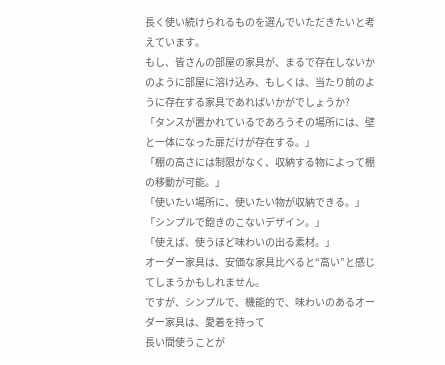長く使い続けられるものを選んでいただきたいと考えています。
もし、皆さんの部屋の家具が、まるで存在しないかのように部屋に溶け込み、もしくは、当たり前のように存在する家具であればいかがでしょうか?
「タンスが置かれているであろうその場所には、壁と一体になった扉だけが存在する。」
「棚の高さには制限がなく、収納する物によって棚の移動が可能。」
「使いたい場所に、使いたい物が収納できる。」
「シンプルで飽きのこないデザイン。」
「使えば、使うほど味わいの出る素材。」
オーダー家具は、安価な家具比べると“高い”と感じてしまうかもしれません。
ですが、シンプルで、機能的で、味わいのあるオーダー家具は、愛着を持って
長い間使うことが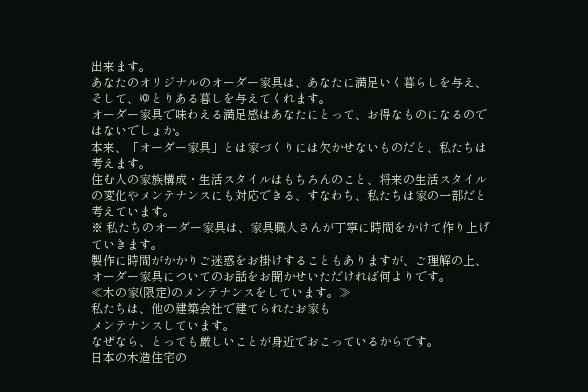出来ます。
あなたのオリジナルのオーダー家具は、あなたに満足いく暮らしを与え、
そして、ゆとりある暮しを与えてくれます。
オーダー家具で味わえる満足感はあなたにとって、お得なものになるのではないでしょか。
本来、「オーダー家具」とは家づくりには欠かせないものだと、私たちは考えます。
住む人の家族構成・生活スタイルはもちろんのこと、将来の生活スタイルの変化やメンテナンスにも対応できる、すなわち、私たちは家の一部だと考えています。
※ 私たちのオーダー家具は、家具職人さんが丁寧に時間をかけて作り上げていきます。
製作に時間がかかりご迷惑をお掛けすることもありますが、ご理解の上、オーダー家具についてのお話をお聞かせいただければ何よりです。
≪木の家(限定)のメンテナンスをしています。≫
私たちは、他の建築会社で建てられたお家も
メンテナンスしています。
なぜなら、とっても厳しいことが身近でおこっているからです。
日本の木造住宅の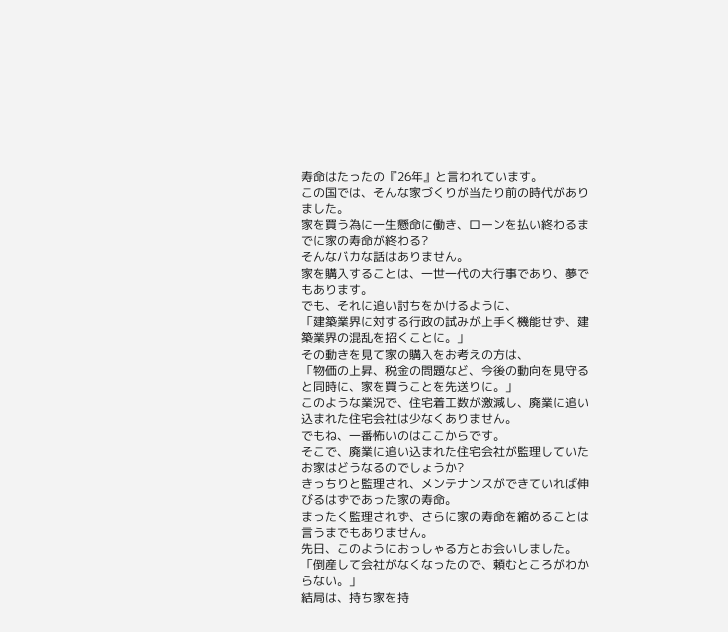寿命はたったの『26年』と言われています。
この国では、そんな家づくりが当たり前の時代がありました。
家を買う為に一生懸命に働き、ローンを払い終わるまでに家の寿命が終わる?
そんなバカな話はありません。
家を購入することは、一世一代の大行事であり、夢でもあります。
でも、それに追い討ちをかけるように、
「建築業界に対する行政の試みが上手く機能せず、建築業界の混乱を招くことに。」
その動きを見て家の購入をお考えの方は、
「物価の上昇、税金の問題など、今後の動向を見守ると同時に、家を買うことを先送りに。」
このような業況で、住宅着工数が激減し、廃業に追い込まれた住宅会社は少なくありません。
でもね、一番怖いのはここからです。
そこで、廃業に追い込まれた住宅会社が監理していたお家はどうなるのでしょうか?
きっちりと監理され、メンテナンスができていれば伸びるはずであった家の寿命。
まったく監理されず、さらに家の寿命を縮めることは言うまでもありません。
先日、このようにおっしゃる方とお会いしました。
「倒産して会社がなくなったので、頼むところがわからない。」
結局は、持ち家を持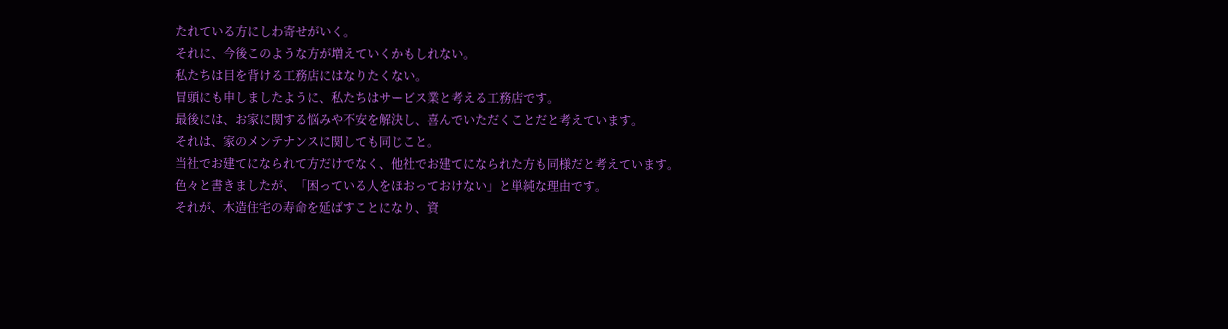たれている方にしわ寄せがいく。
それに、今後このような方が増えていくかもしれない。
私たちは目を背ける工務店にはなりたくない。
冒頭にも申しましたように、私たちはサービス業と考える工務店です。
最後には、お家に関する悩みや不安を解決し、喜んでいただくことだと考えています。
それは、家のメンテナンスに関しても同じこと。
当社でお建てになられて方だけでなく、他社でお建てになられた方も同様だと考えています。
色々と書きましたが、「困っている人をほおっておけない」と単純な理由です。
それが、木造住宅の寿命を延ばすことになり、資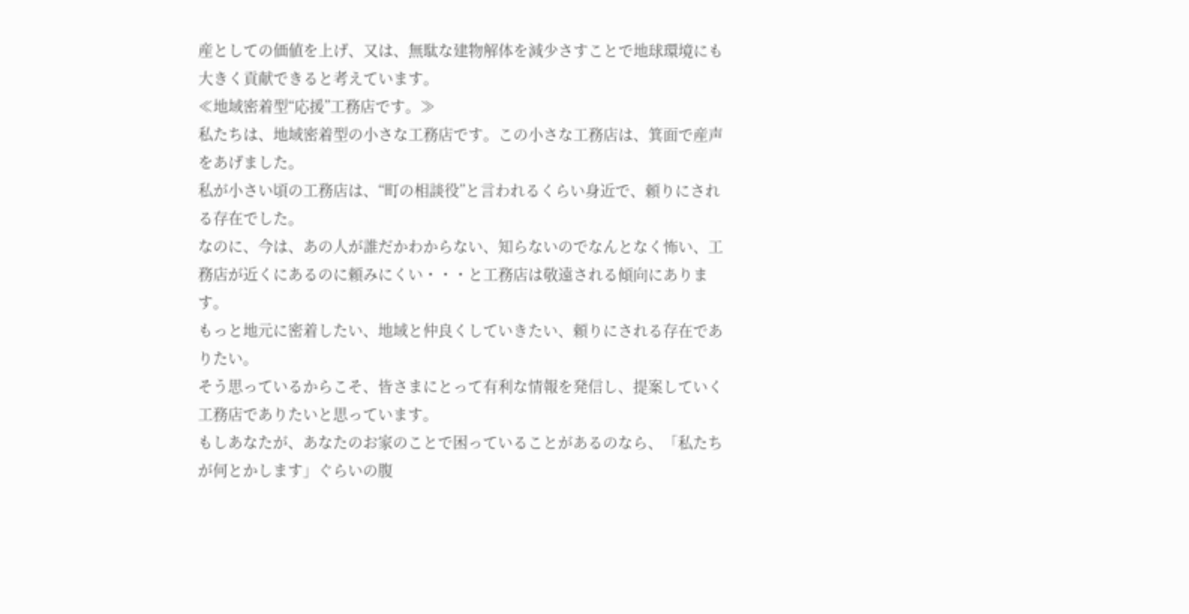産としての価値を上げ、又は、無駄な建物解体を減少さすことで地球環境にも大きく貢献できると考えています。
≪地域密着型“応援”工務店です。≫
私たちは、地域密着型の小さな工務店です。この小さな工務店は、箕面で産声をあげました。
私が小さい頃の工務店は、“町の相談役”と言われるくらい身近で、頼りにされる存在でした。
なのに、今は、あの人が誰だかわからない、知らないのでなんとなく怖い、工務店が近くにあるのに頼みにくい・・・と工務店は敬遠される傾向にあります。
もっと地元に密着したい、地域と仲良くしていきたい、頼りにされる存在でありたい。
そう思っているからこそ、皆さまにとって有利な情報を発信し、提案していく工務店でありたいと思っています。
もしあなたが、あなたのお家のことで困っていることがあるのなら、「私たちが何とかします」ぐらいの腹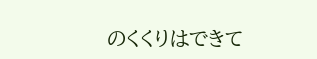のくくりはできて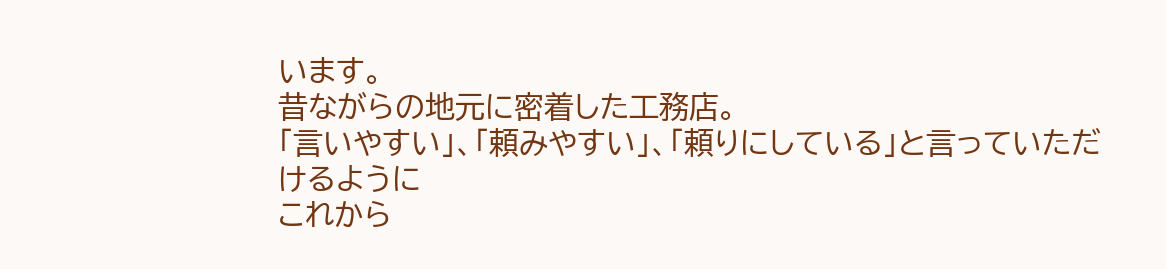います。
昔ながらの地元に密着した工務店。
「言いやすい」、「頼みやすい」、「頼りにしている」と言っていただけるように
これから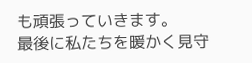も頑張っていきます。
最後に私たちを暖かく見守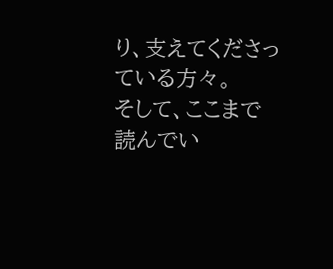り、支えてくださっている方々。
そして、ここまで読んでい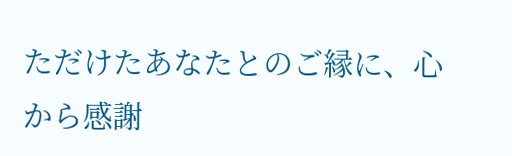ただけたあなたとのご縁に、心から感謝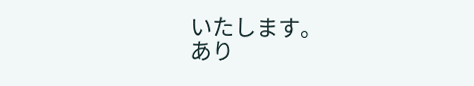いたします。
あり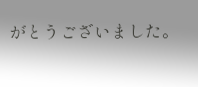がとうございました。